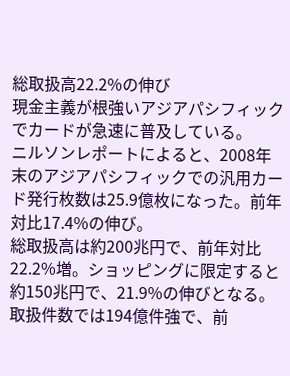総取扱高22.2%の伸び
現金主義が根強いアジアパシフィックでカードが急速に普及している。
ニルソンレポートによると、2008年末のアジアパシフィックでの汎用カード発行枚数は25.9億枚になった。前年対比17.4%の伸び。
総取扱高は約200兆円で、前年対比22.2%増。ショッピングに限定すると約150兆円で、21.9%の伸びとなる。
取扱件数では194億件強で、前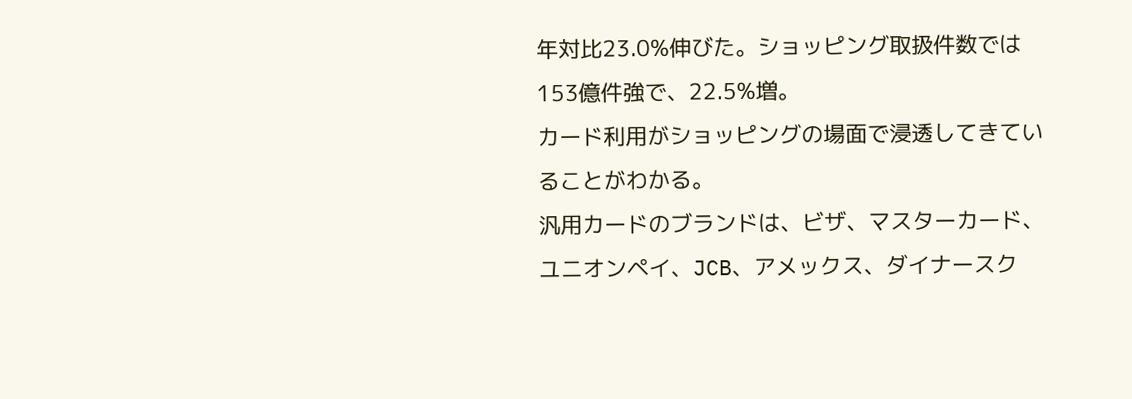年対比23.0%伸びた。ショッピング取扱件数では153億件強で、22.5%増。
カード利用がショッピングの場面で浸透してきていることがわかる。
汎用カードのブランドは、ビザ、マスターカード、ユニオンペイ、JCB、アメックス、ダイナースク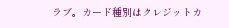ラブ。カード種別はクレジットカ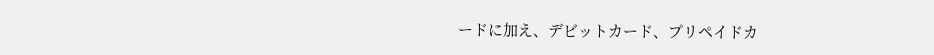ードに加え、デビットカード、プリペイドカ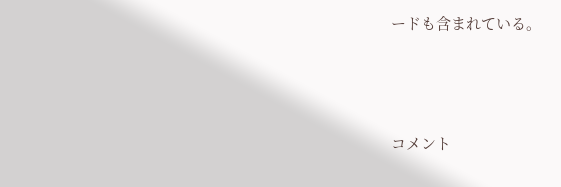ードも含まれている。



コメント